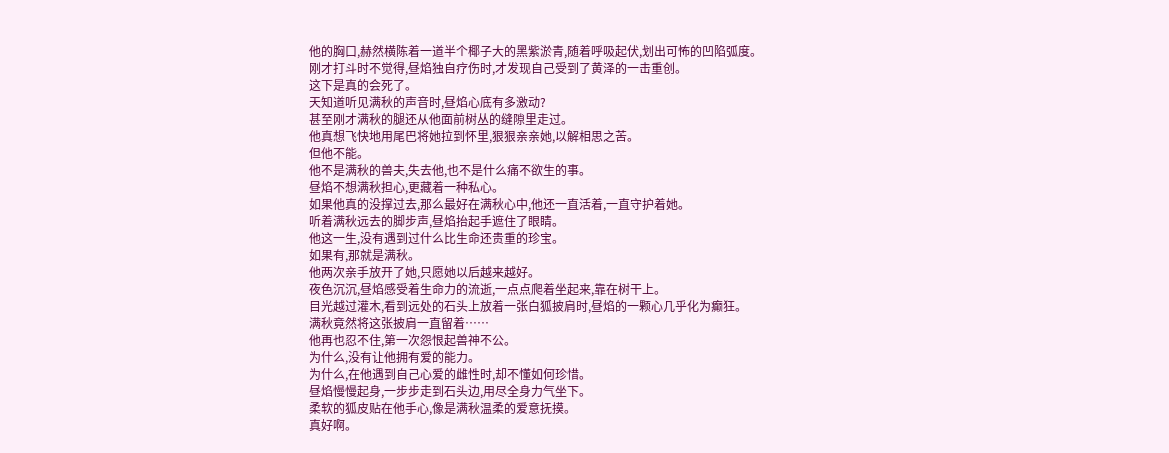他的胸口,赫然横陈着一道半个椰子大的黑紫淤青,随着呼吸起伏,划出可怖的凹陷弧度。
刚才打斗时不觉得,昼焰独自疗伤时,才发现自己受到了黄泽的一击重创。
这下是真的会死了。
天知道听见满秋的声音时,昼焰心底有多激动?
甚至刚才满秋的腿还从他面前树丛的缝隙里走过。
他真想飞快地用尾巴将她拉到怀里,狠狠亲亲她,以解相思之苦。
但他不能。
他不是满秋的兽夫,失去他,也不是什么痛不欲生的事。
昼焰不想满秋担心,更藏着一种私心。
如果他真的没撑过去,那么最好在满秋心中,他还一直活着,一直守护着她。
听着满秋远去的脚步声,昼焰抬起手遮住了眼睛。
他这一生,没有遇到过什么比生命还贵重的珍宝。
如果有,那就是满秋。
他两次亲手放开了她,只愿她以后越来越好。
夜色沉沉,昼焰感受着生命力的流逝,一点点爬着坐起来,靠在树干上。
目光越过灌木,看到远处的石头上放着一张白狐披肩时,昼焰的一颗心几乎化为癫狂。
满秋竟然将这张披肩一直留着……
他再也忍不住,第一次怨恨起兽神不公。
为什么,没有让他拥有爱的能力。
为什么,在他遇到自己心爱的雌性时,却不懂如何珍惜。
昼焰慢慢起身,一步步走到石头边,用尽全身力气坐下。
柔软的狐皮贴在他手心,像是满秋温柔的爱意抚摸。
真好啊。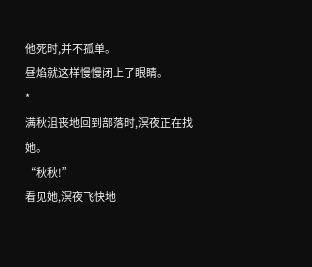他死时,并不孤单。
昼焰就这样慢慢闭上了眼睛。
*
满秋沮丧地回到部落时,溟夜正在找她。
“秋秋!”
看见她,溟夜飞快地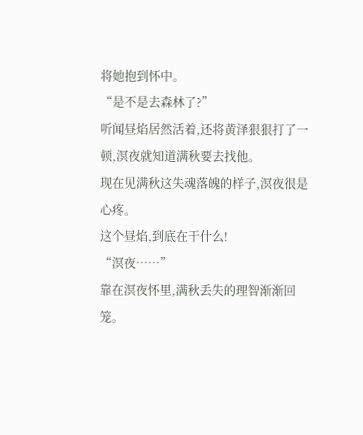将她抱到怀中。
“是不是去森林了?”
听闻昼焰居然活着,还将黄泽狠狠打了一顿,溟夜就知道满秋要去找他。
现在见满秋这失魂落魄的样子,溟夜很是心疼。
这个昼焰,到底在干什么!
“溟夜……”
靠在溟夜怀里,满秋丢失的理智渐渐回笼。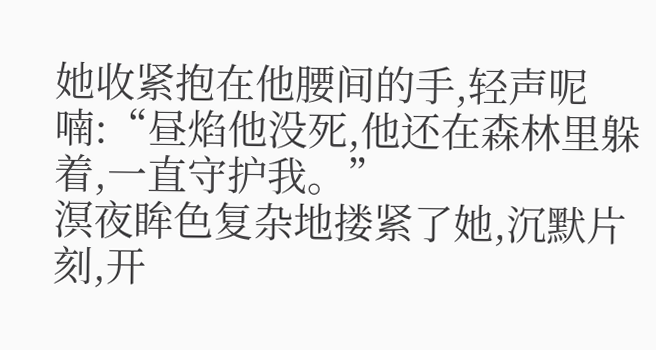她收紧抱在他腰间的手,轻声呢喃:“昼焰他没死,他还在森林里躲着,一直守护我。”
溟夜眸色复杂地搂紧了她,沉默片刻,开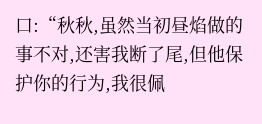口:“秋秋,虽然当初昼焰做的事不对,还害我断了尾,但他保护你的行为,我很佩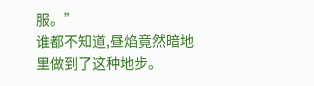服。”
谁都不知道,昼焰竟然暗地里做到了这种地步。